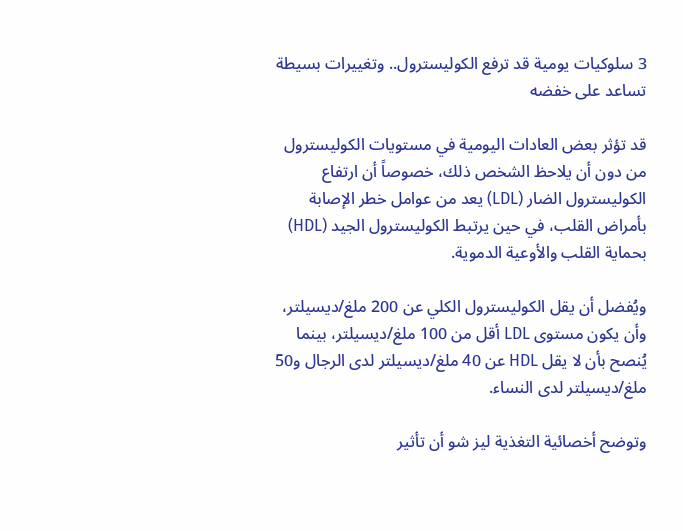3 سلوكيات يومية قد ترفع الكوليسترول.. وتغييرات بسيطة تساعد على خفضه

قد تؤثر بعض العادات اليومية في مستويات الكوليسترول من دون أن يلاحظ الشخص ذلك، خصوصاً أن ارتفاع الكوليسترول الضار (LDL) يعد من عوامل خطر الإصابة بأمراض القلب، في حين يرتبط الكوليسترول الجيد (HDL) بحماية القلب والأوعية الدموية.

ويُفضل أن يقل الكوليسترول الكلي عن 200 ملغ/ديسيلتر، وأن يكون مستوى LDL أقل من 100 ملغ/ديسيلتر، بينما يُنصح بأن لا يقل HDL عن 40 ملغ/ديسيلتر لدى الرجال و50 ملغ/ديسيلتر لدى النساء.

وتوضح أخصائية التغذية ليز شو أن تأثير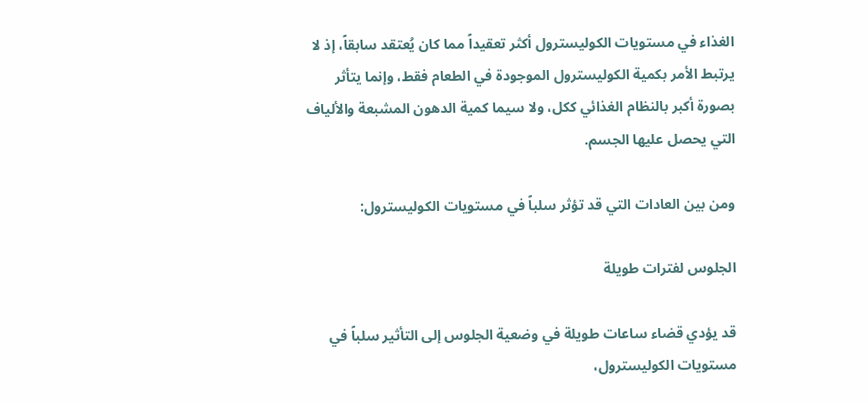الغذاء في مستويات الكوليسترول أكثر تعقيداً مما كان يُعتقد سابقاً، إذ لا يرتبط الأمر بكمية الكوليسترول الموجودة في الطعام فقط، وإنما يتأثر بصورة أكبر بالنظام الغذائي ككل، ولا سيما كمية الدهون المشبعة والألياف التي يحصل عليها الجسم.

ومن بين العادات التي قد تؤثر سلباً في مستويات الكوليسترول:

الجلوس لفترات طويلة

قد يؤدي قضاء ساعات طويلة في وضعية الجلوس إلى التأثير سلباً في مستويات الكوليسترول،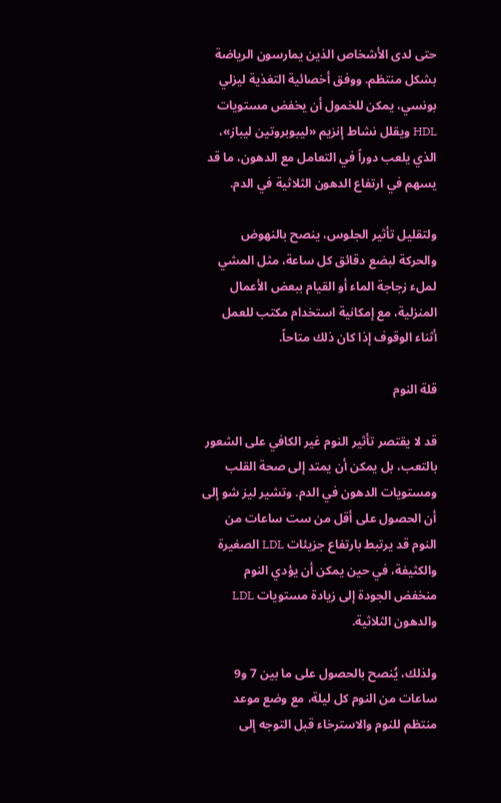حتى لدى الأشخاص الذين يمارسون الرياضة بشكل منتظم. ووفق أخصائية التغذية ليزلي بونسي، يمكن للخمول أن يخفض مستويات HDL ويقلل نشاط إنزيم «ليبوبروتين ليباز»، الذي يلعب دوراً في التعامل مع الدهون، ما قد يسهم في ارتفاع الدهون الثلاثية في الدم.

ولتقليل تأثير الجلوس، ينصح بالنهوض والحركة لبضع دقائق كل ساعة، مثل المشي لملء زجاجة الماء أو القيام ببعض الأعمال المنزلية، مع إمكانية استخدام مكتب للعمل أثناء الوقوف إذا كان ذلك متاحاً.

قلة النوم

قد لا يقتصر تأثير النوم غير الكافي على الشعور بالتعب، بل يمكن أن يمتد إلى صحة القلب ومستويات الدهون في الدم. وتشير ليز شو إلى أن الحصول على أقل من ست ساعات من النوم قد يرتبط بارتفاع جزيئات LDL الصغيرة والكثيفة، في حين يمكن أن يؤدي النوم منخفض الجودة إلى زيادة مستويات LDL والدهون الثلاثية.

ولذلك، يُنصح بالحصول على ما بين 7 و9 ساعات من النوم كل ليلة، مع وضع موعد منتظم للنوم والاسترخاء قبل التوجه إلى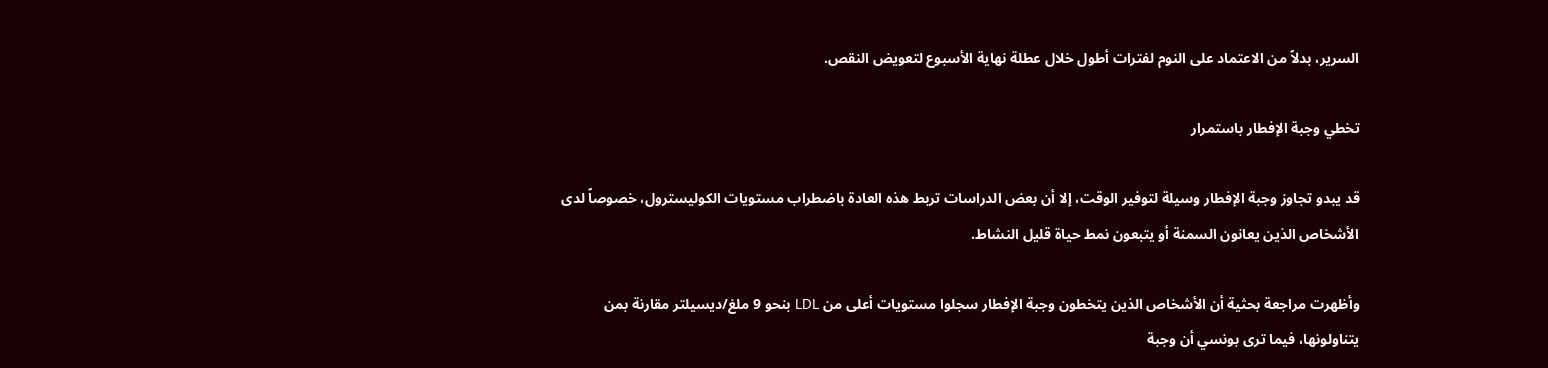السرير، بدلاً من الاعتماد على النوم لفترات أطول خلال عطلة نهاية الأسبوع لتعويض النقص.

تخطي وجبة الإفطار باستمرار

قد يبدو تجاوز وجبة الإفطار وسيلة لتوفير الوقت، إلا أن بعض الدراسات تربط هذه العادة باضطراب مستويات الكوليسترول، خصوصاً لدى الأشخاص الذين يعانون السمنة أو يتبعون نمط حياة قليل النشاط.

وأظهرت مراجعة بحثية أن الأشخاص الذين يتخطون وجبة الإفطار سجلوا مستويات أعلى من LDL بنحو 9 ملغ/ديسيلتر مقارنة بمن يتناولونها، فيما ترى بونسي أن وجبة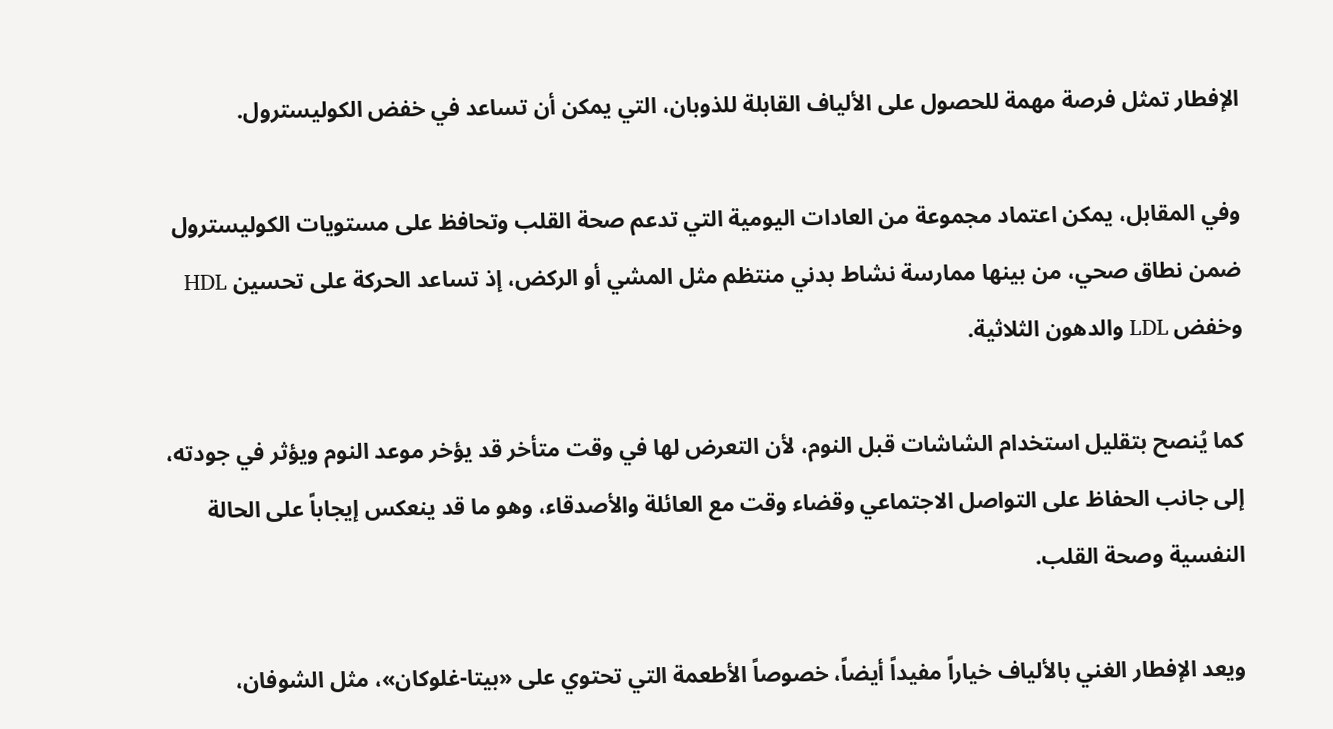الإفطار تمثل فرصة مهمة للحصول على الألياف القابلة للذوبان، التي يمكن أن تساعد في خفض الكوليسترول.

وفي المقابل، يمكن اعتماد مجموعة من العادات اليومية التي تدعم صحة القلب وتحافظ على مستويات الكوليسترول ضمن نطاق صحي، من بينها ممارسة نشاط بدني منتظم مثل المشي أو الركض، إذ تساعد الحركة على تحسين HDL وخفض LDL والدهون الثلاثية.

كما يُنصح بتقليل استخدام الشاشات قبل النوم، لأن التعرض لها في وقت متأخر قد يؤخر موعد النوم ويؤثر في جودته، إلى جانب الحفاظ على التواصل الاجتماعي وقضاء وقت مع العائلة والأصدقاء، وهو ما قد ينعكس إيجاباً على الحالة النفسية وصحة القلب.

ويعد الإفطار الغني بالألياف خياراً مفيداً أيضاً، خصوصاً الأطعمة التي تحتوي على «بيتا-غلوكان»، مثل الشوفان،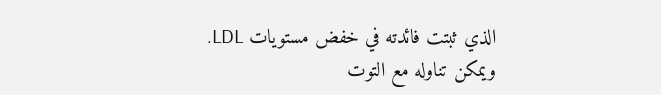الذي ثبتت فائدته في خفض مستويات LDL. ويمكن تناوله مع التوت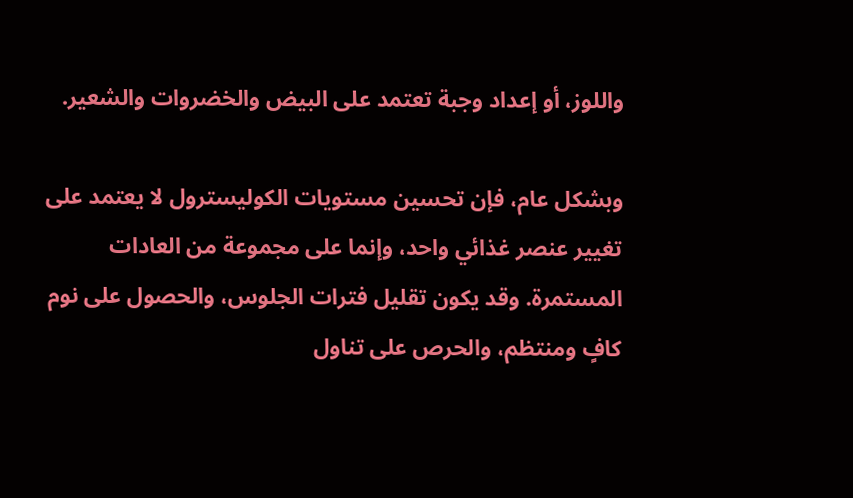واللوز، أو إعداد وجبة تعتمد على البيض والخضروات والشعير.

وبشكل عام، فإن تحسين مستويات الكوليسترول لا يعتمد على تغيير عنصر غذائي واحد، وإنما على مجموعة من العادات المستمرة. وقد يكون تقليل فترات الجلوس، والحصول على نوم كافٍ ومنتظم، والحرص على تناول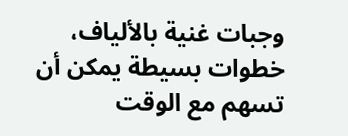وجبات غنية بالألياف، خطوات بسيطة يمكن أن تسهم مع الوقت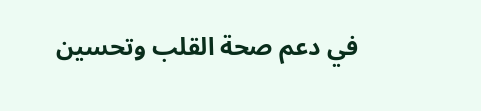في دعم صحة القلب وتحسين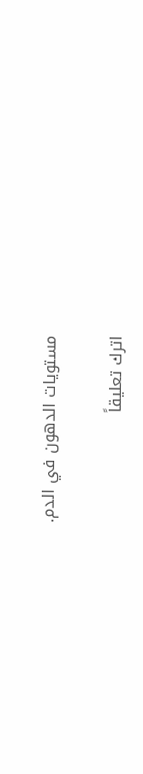مستويات الدهون في الدم.

اترك تعليقاً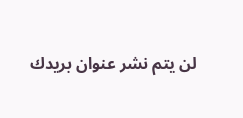لن يتم نشر عنوان بريدك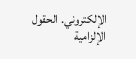الإلكتروني. الحقول الإلزامية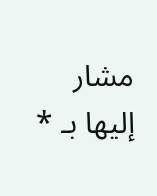مشار إليها بـ *